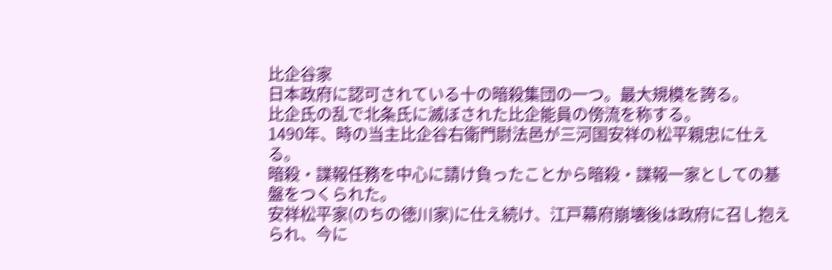比企谷家
日本政府に認可されている十の暗殺集団の一つ。最大規模を誇る。
比企氏の乱で北条氏に滅ぼされた比企能員の傍流を称する。
1490年、時の当主比企谷右衛門尉法邑が三河国安祥の松平親忠に仕える。
暗殺・諜報任務を中心に請け負ったことから暗殺・諜報一家としての基盤をつくられた。
安祥松平家(のちの徳川家)に仕え続け、江戸幕府崩壊後は政府に召し抱えられ、今に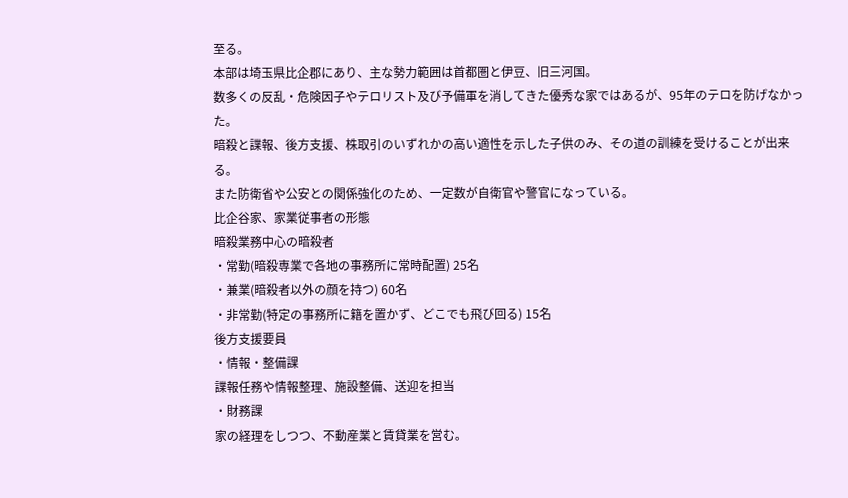至る。
本部は埼玉県比企郡にあり、主な勢力範囲は首都圏と伊豆、旧三河国。
数多くの反乱・危険因子やテロリスト及び予備軍を消してきた優秀な家ではあるが、95年のテロを防げなかった。
暗殺と諜報、後方支援、株取引のいずれかの高い適性を示した子供のみ、その道の訓練を受けることが出来る。
また防衛省や公安との関係強化のため、一定数が自衛官や警官になっている。
比企谷家、家業従事者の形態
暗殺業務中心の暗殺者
・常勤(暗殺専業で各地の事務所に常時配置) 25名
・兼業(暗殺者以外の顔を持つ) 60名
・非常勤(特定の事務所に籍を置かず、どこでも飛び回る) 15名
後方支援要員
・情報・整備課
諜報任務や情報整理、施設整備、送迎を担当
・財務課
家の経理をしつつ、不動産業と賃貸業を営む。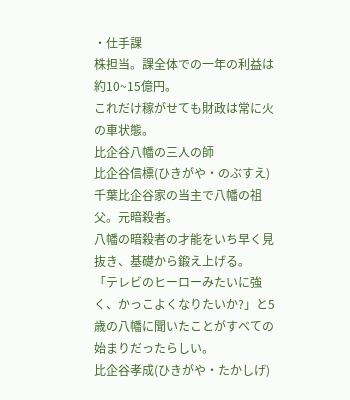・仕手課
株担当。課全体での一年の利益は約10~15億円。
これだけ稼がせても財政は常に火の車状態。
比企谷八幡の三人の師
比企谷信標(ひきがや・のぶすえ)
千葉比企谷家の当主で八幡の祖父。元暗殺者。
八幡の暗殺者の才能をいち早く見抜き、基礎から鍛え上げる。
「テレビのヒーローみたいに強く、かっこよくなりたいか?」と5歳の八幡に聞いたことがすべての始まりだったらしい。
比企谷孝成(ひきがや・たかしげ)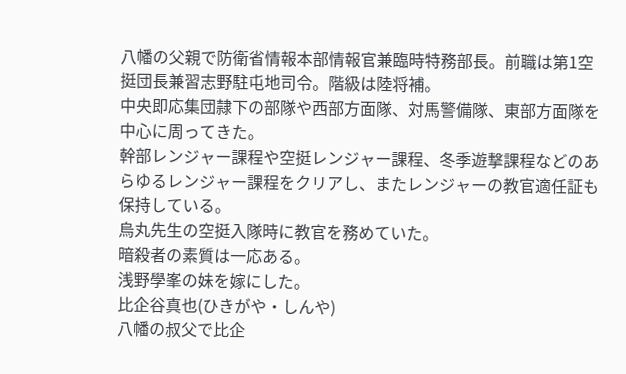八幡の父親で防衛省情報本部情報官兼臨時特務部長。前職は第1空挺団長兼習志野駐屯地司令。階級は陸将補。
中央即応集団隷下の部隊や西部方面隊、対馬警備隊、東部方面隊を中心に周ってきた。
幹部レンジャー課程や空挺レンジャー課程、冬季遊撃課程などのあらゆるレンジャー課程をクリアし、またレンジャーの教官適任証も保持している。
烏丸先生の空挺入隊時に教官を務めていた。
暗殺者の素質は一応ある。
浅野學峯の妹を嫁にした。
比企谷真也(ひきがや・しんや)
八幡の叔父で比企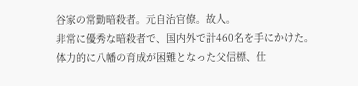谷家の常勤暗殺者。元自治官僚。故人。
非常に優秀な暗殺者で、国内外で計460名を手にかけた。
体力的に八幡の育成が困難となった父信標、仕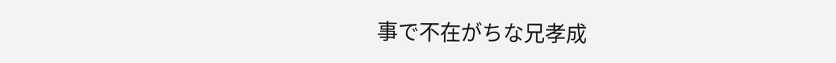事で不在がちな兄孝成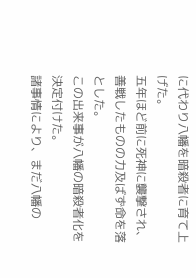に代わり八幡を暗殺者に育て上げた。
五年ほど前に死神に襲撃され、善戦したものの力及ばず命を落とした。
この出来事が八幡の暗殺者化を決定付けた。
諸事情により、まだ八幡の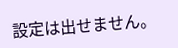設定は出せません。